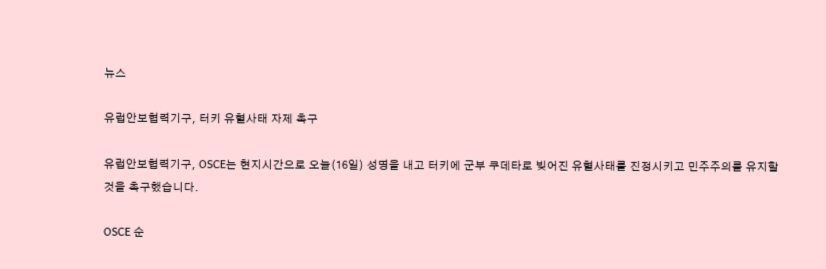뉴스

유럽안보협력기구, 터키 유혈사태 자제 촉구

유럽안보협력기구, OSCE는 현지시간으로 오늘(16일) 성명을 내고 터키에 군부 쿠데타로 빚어진 유혈사태를 진정시키고 민주주의를 유지할 것을 촉구했습니다.

OSCE 순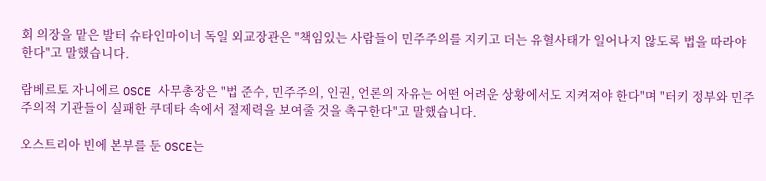회 의장을 맡은 발터 슈타인마이너 독일 외교장관은 "책임있는 사람들이 민주주의를 지키고 더는 유혈사태가 일어나지 않도록 법을 따라야 한다"고 말했습니다.

람베르토 자니에르 OSCE 사무총장은 "법 준수, 민주주의, 인권, 언론의 자유는 어떤 어려운 상황에서도 지켜져야 한다"며 "터키 정부와 민주주의적 기관들이 실패한 쿠데타 속에서 절제력을 보여줄 것을 촉구한다"고 말했습니다.

오스트리아 빈에 본부를 둔 OSCE는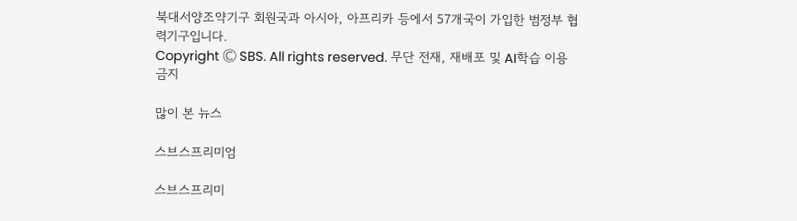북대서양조약기구 회원국과 아시아, 아프리카 등에서 57개국이 가입한 범정부 협력기구입니다.
Copyright Ⓒ SBS. All rights reserved. 무단 전재, 재배포 및 AI학습 이용 금지

많이 본 뉴스

스브스프리미엄

스브스프리미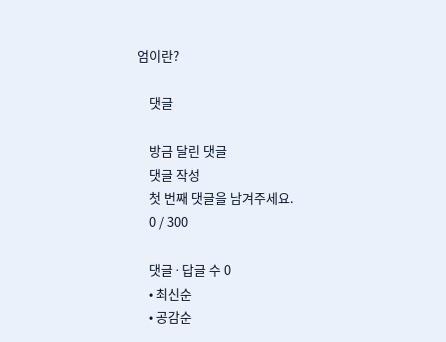엄이란?

    댓글

    방금 달린 댓글
    댓글 작성
    첫 번째 댓글을 남겨주세요.
    0 / 300

    댓글 ∙ 답글 수 0
    • 최신순
    • 공감순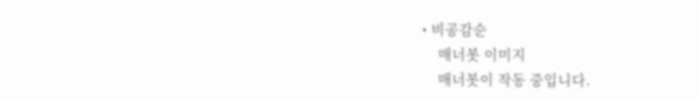• 비공감순
    매너봇 이미지
    매너봇이 작동 중입니다.